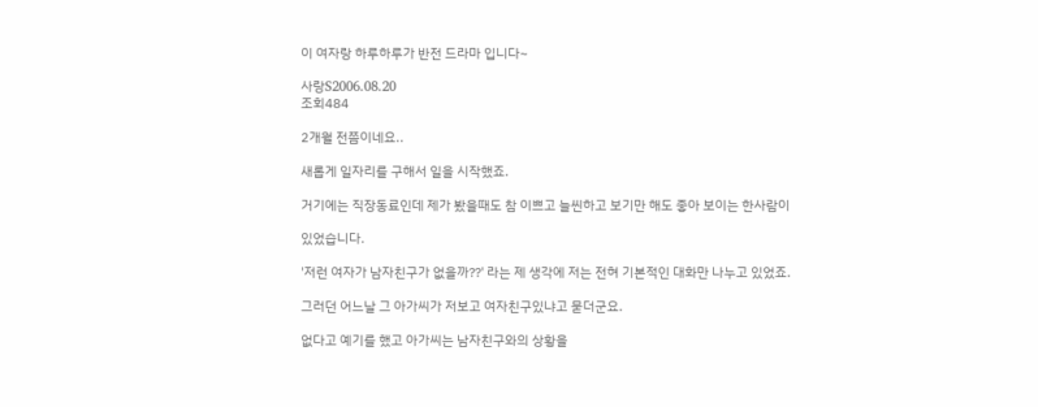이 여자랑 하루하루가 반전 드라마 입니다~

사랑S2006.08.20
조회484

2개월 전쯤이네요..

새롭게 일자리를 구해서 일을 시작했죠.

거기에는 직장동료인데 제가 봤을때도 참 이쁘고 늘씬하고 보기만 해도 좋아 보이는 한사람이

있었습니다.

'저런 여자가 남자친구가 없을까??' 라는 제 생각에 저는 전혀 기본적인 대화만 나누고 있었죠.

그러던 어느날 그 아가씨가 저보고 여자친구있냐고 묻더군요.

없다고 예기를 했고 아가씨는 남자친구와의 상황을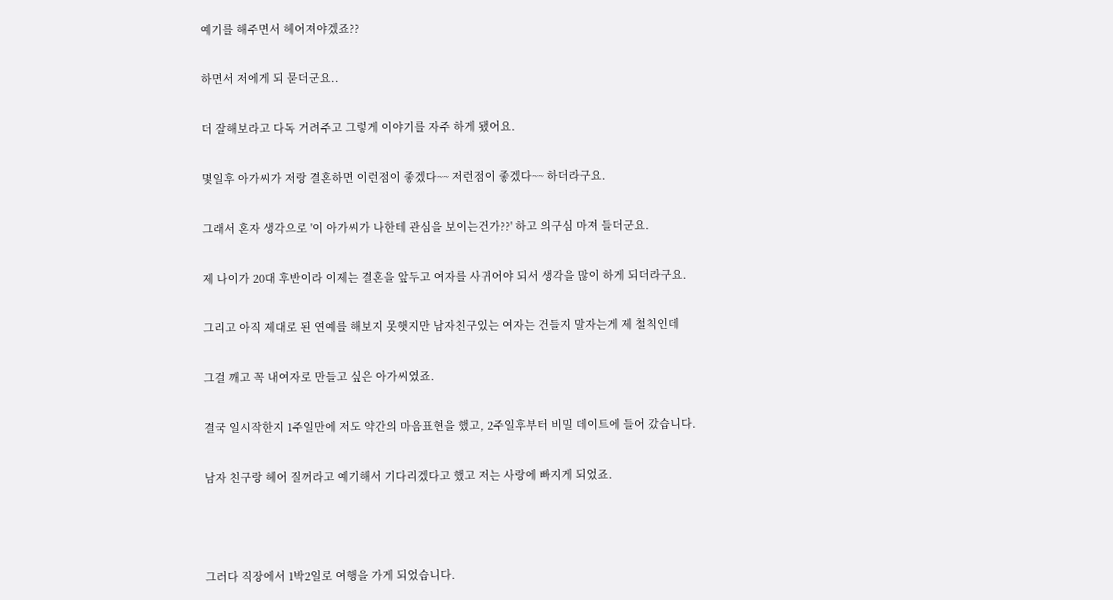예기를 해주면서 헤어져야겠죠??

하면서 저에게 되 묻더군요..

더 잘해보라고 다독 거려주고 그렇게 이야기를 자주 하게 됐어요.

몇일후 아가씨가 저랑 결혼하면 이런점이 좋겠다~~ 저런점이 좋겠다~~ 하더라구요.

그래서 혼자 생각으로 '이 아가씨가 나한테 관심을 보이는건가??' 하고 의구심 마져 들더군요.

제 나이가 20대 후반이라 이제는 결혼을 앞두고 여자를 사귀어야 되서 생각을 많이 하게 되더라구요.

그리고 아직 제대로 된 연예를 해보지 못햇지만 남자친구있는 여자는 건들지 말자는게 제 철칙인데

그걸 깨고 꼭 내여자로 만들고 싶은 아가씨였죠.

결국 일시작한지 1주일만에 저도 약간의 마음표현을 했고, 2주일후부터 비밀 데이트에 들어 갔습니다.

남자 친구랑 헤어 질꺼라고 예기해서 기다리겠다고 했고 저는 사랑에 빠지게 되었죠.



그러다 직장에서 1박2일로 여행을 가게 되었습니다.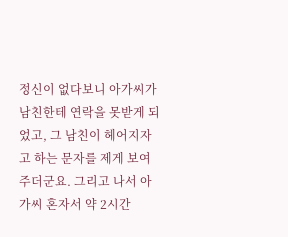정신이 없다보니 아가씨가 남친한테 연락을 못받게 되었고, 그 남친이 헤어지자고 하는 문자를 제게 보여 주더군요. 그리고 나서 아가씨 혼자서 약 2시간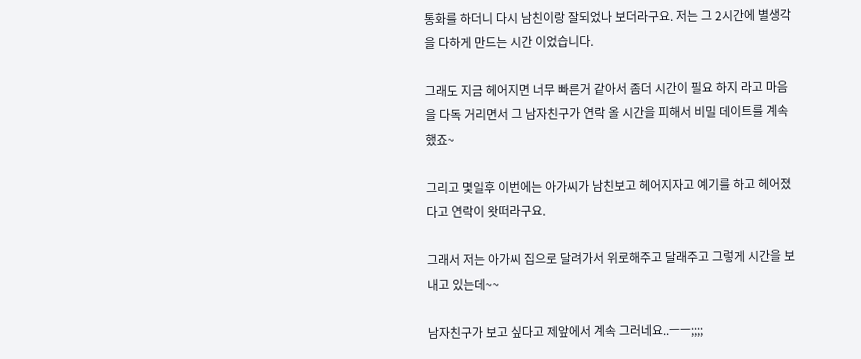통화를 하더니 다시 남친이랑 잘되었나 보더라구요. 저는 그 2시간에 별생각을 다하게 만드는 시간 이었습니다.

그래도 지금 헤어지면 너무 빠른거 같아서 좀더 시간이 필요 하지 라고 마음을 다독 거리면서 그 남자친구가 연락 올 시간을 피해서 비밀 데이트를 계속 했죠~

그리고 몇일후 이번에는 아가씨가 남친보고 헤어지자고 예기를 하고 헤어졌다고 연락이 왓떠라구요.

그래서 저는 아가씨 집으로 달려가서 위로해주고 달래주고 그렇게 시간을 보내고 있는데~~

남자친구가 보고 싶다고 제앞에서 계속 그러네요..ㅡㅡ;;;;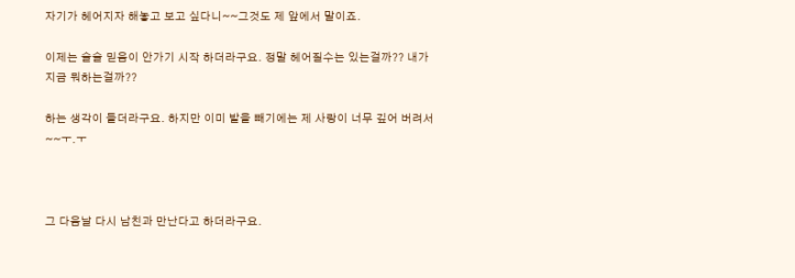자기가 헤어지자 해놓고 보고 싶다니~~그것도 제 앞에서 말이죠.

이제는 슬슬 믿음이 안가기 시작 하더라구요. 정말 헤어질수는 있는걸까?? 내가 지금 뭐하는걸까??

하는 생각이 들더라구요. 하지만 이미 발을 빼기에는 제 사랑이 너무 깊어 버려서~~ㅜ.ㅜ



그 다음날 다시 남친과 만난다고 하더라구요.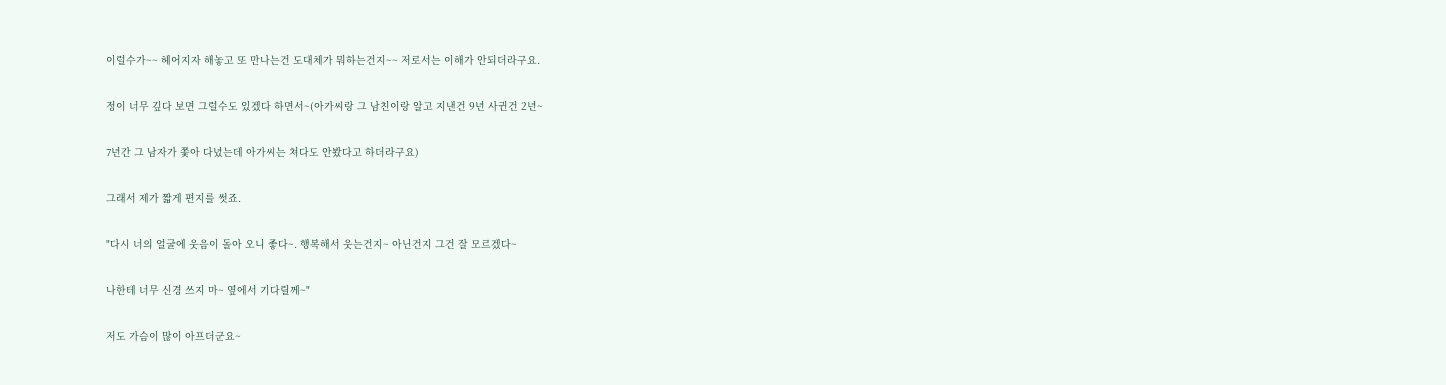이럴수가~~ 헤어지자 해놓고 또 만나는건 도대체가 뭐하는건지~~ 저로서는 이해가 안되더라구요.

정이 너무 깊다 보면 그럴수도 있겠다 하면서~(아가씨랑 그 남친이랑 알고 지낸건 9년 사귄건 2년~

7년간 그 남자가 쫓아 다녔는데 아가씨는 쳐다도 안봤다고 하더라구요)

그래서 제가 짧게 편지를 썻죠.

"다시 너의 얼굴에 웃음이 돌아 오니 좋다~. 행복해서 웃는건지~ 아닌건지 그건 잘 모르겠다~

나한테 너무 신경 쓰지 마~ 옆에서 기다릴께~"

저도 가슴이 많이 아프더군요~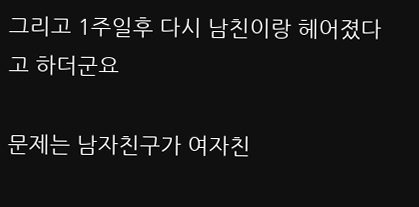그리고 1주일후 다시 남친이랑 헤어졌다고 하더군요

문제는 남자친구가 여자친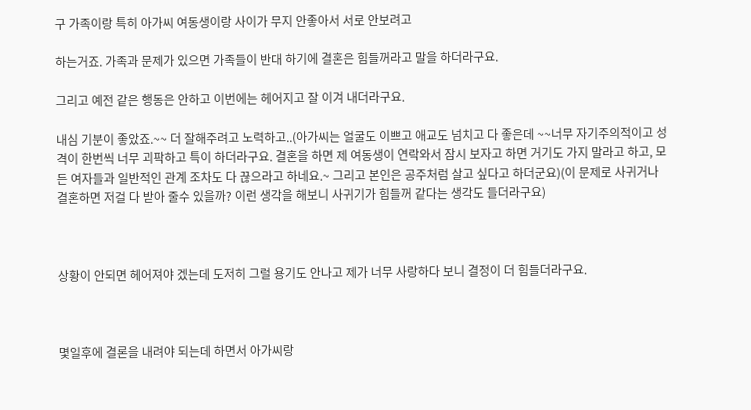구 가족이랑 특히 아가씨 여동생이랑 사이가 무지 안좋아서 서로 안보려고

하는거죠. 가족과 문제가 있으면 가족들이 반대 하기에 결혼은 힘들꺼라고 말을 하더라구요.

그리고 예전 같은 행동은 안하고 이번에는 헤어지고 잘 이겨 내더라구요.

내심 기분이 좋았죠.~~ 더 잘해주려고 노력하고..(아가씨는 얼굴도 이쁘고 애교도 넘치고 다 좋은데 ~~너무 자기주의적이고 성격이 한번씩 너무 괴팍하고 특이 하더라구요. 결혼을 하면 제 여동생이 연락와서 잠시 보자고 하면 거기도 가지 말라고 하고, 모든 여자들과 일반적인 관계 조차도 다 끊으라고 하네요.~ 그리고 본인은 공주처럼 살고 싶다고 하더군요)(이 문제로 사귀거나 결혼하면 저걸 다 받아 줄수 있을까? 이런 생각을 해보니 사귀기가 힘들꺼 같다는 생각도 들더라구요)



상황이 안되면 헤어져야 겠는데 도저히 그럴 용기도 안나고 제가 너무 사랑하다 보니 결정이 더 힘들더라구요.



몇일후에 결론을 내려야 되는데 하면서 아가씨랑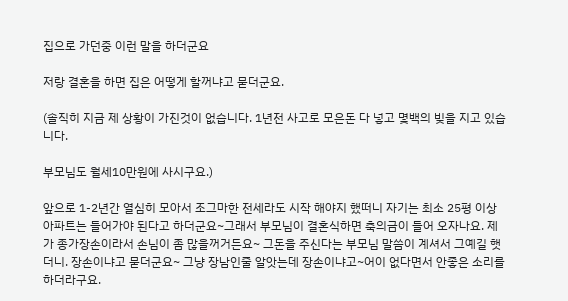집으로 가던중 이런 말을 하더군요

저랑 결혼을 하면 집은 어떻게 할꺼냐고 묻더군요.

(솔직히 지금 제 상황이 가진것이 없습니다. 1년전 사고로 모은돈 다 넣고 몇백의 빚을 지고 있습니다.

부모님도 월세10만원에 사시구요.)

앞으로 1-2년간 열심히 모아서 조그마한 전세라도 시작 해야지 했떠니 자기는 최소 25평 이상 아파트는 들어가야 된다고 하더군요~그래서 부모님이 결혼식하면 축의금이 들어 오자나요. 제가 종가장손이라서 손님이 좀 많을꺼거든요~ 그돈을 주신다는 부모님 말씀이 계셔서 그예길 햇더니. 장손이냐고 묻더군요~ 그냥 장남인줄 알앗는데 장손이냐고~어이 없다면서 안좋은 소리를 하더라구요.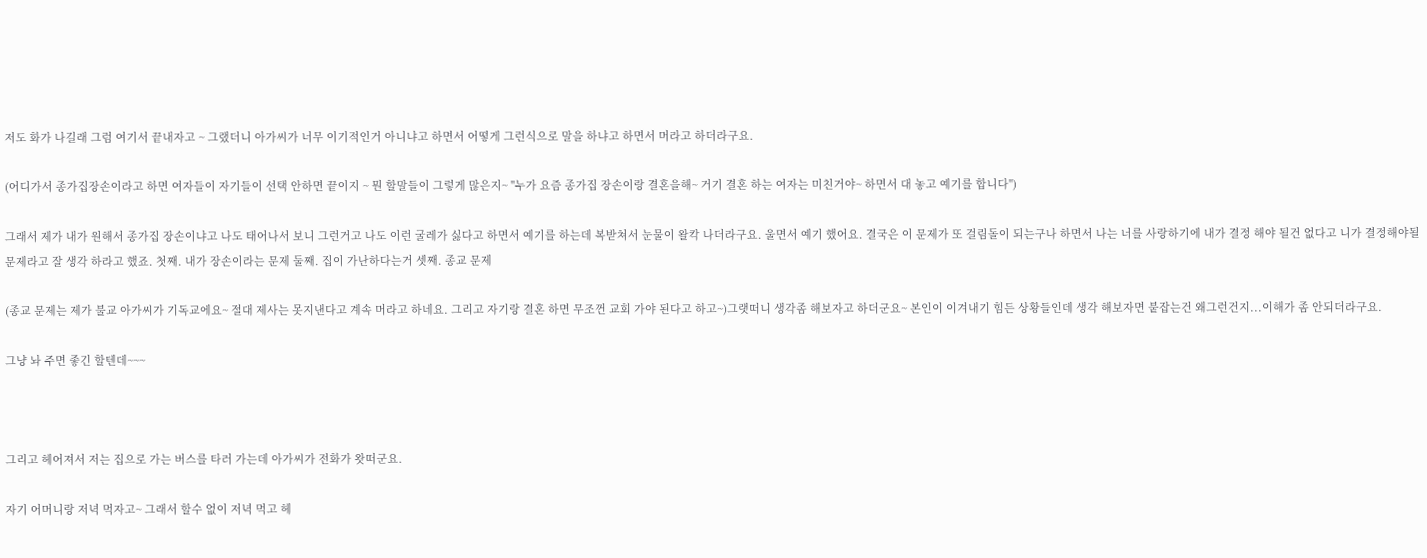저도 화가 나길래 그럼 여기서 끝내자고 ~ 그랬더니 아가씨가 너무 이기적인거 아니냐고 하면서 어떻게 그런식으로 말을 하냐고 하면서 머라고 하더라구요.

(어디가서 종가집장손이라고 하면 여자들이 자기들이 선택 안하면 끝이지 ~ 뭔 할말들이 그렇게 많은지~ "누가 요즘 종가집 장손이랑 결혼을해~ 거기 결혼 하는 여자는 미친거야~ 하면서 대 놓고 예기를 합니다")

그래서 제가 내가 원해서 종가집 장손이냐고 나도 태어나서 보니 그런거고 나도 이런 굴레가 싫다고 하면서 예기를 하는데 복받쳐서 눈물이 왈칵 나더라구요. 울면서 예기 했어요. 결국은 이 문제가 또 걸림돌이 되는구나 하면서 나는 너를 사랑하기에 내가 결정 해야 될건 없다고 니가 결정해야될 문제라고 잘 생각 하라고 했죠. 첫째. 내가 장손이라는 문제 둘째. 집이 가난하다는거 셋째. 종교 문제

(종교 문제는 제가 불교 아가씨가 기독교에요~ 절대 제사는 못지낸다고 계속 머라고 하네요. 그리고 자기랑 결혼 하면 무조껀 교회 가야 된다고 하고~)그랫떠니 생각좀 해보자고 하더군요~ 본인이 이겨내기 힘든 상황들인데 생각 해보자면 붙잡는건 왜그런건지...이해가 좀 안되더라구요.

그냥 놔 주면 좋긴 할텐데~~~



그리고 헤어져서 저는 집으로 가는 버스를 타러 가는데 아가씨가 전화가 왓떠군요.

자기 어머니랑 저녁 먹자고~ 그래서 할수 없이 저녁 먹고 헤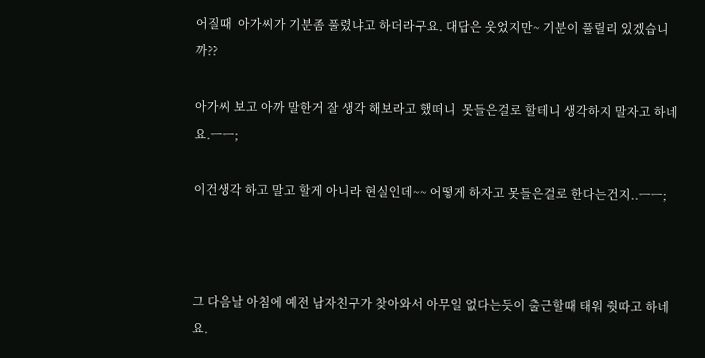어질때  아가씨가 기분좀 풀렸냐고 하더라구요. 대답은 웃었지만~ 기분이 풀릴리 있겠습니까??

아가씨 보고 아까 말한거 잘 생각 해보라고 했떠니  못들은걸로 할테니 생각하지 말자고 하네요.ㅡㅡ;

이건생각 하고 말고 할게 아니라 현실인데~~ 어떻게 하자고 못들은걸로 한다는건지..ㅡㅡ;



그 다음날 아침에 예전 남자친구가 찾아와서 아무일 없다는듯이 출근할때 태워 줫따고 하네요.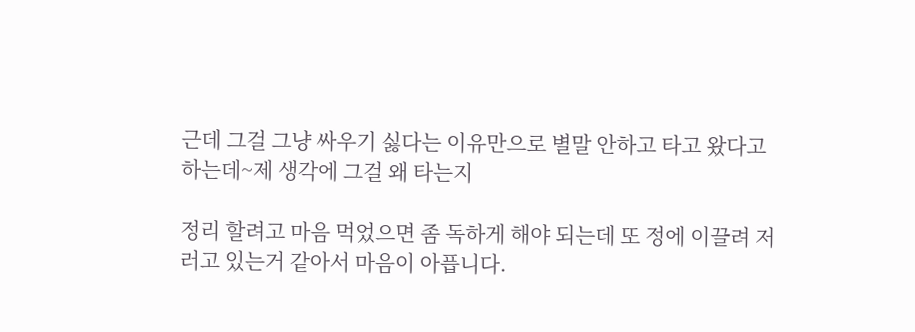근데 그걸 그냥 싸우기 싫다는 이유만으로 별말 안하고 타고 왔다고 하는데~제 생각에 그걸 왜 타는지

정리 할려고 마음 먹었으면 좀 독하게 해야 되는데 또 정에 이끌려 저러고 있는거 같아서 마음이 아픕니다.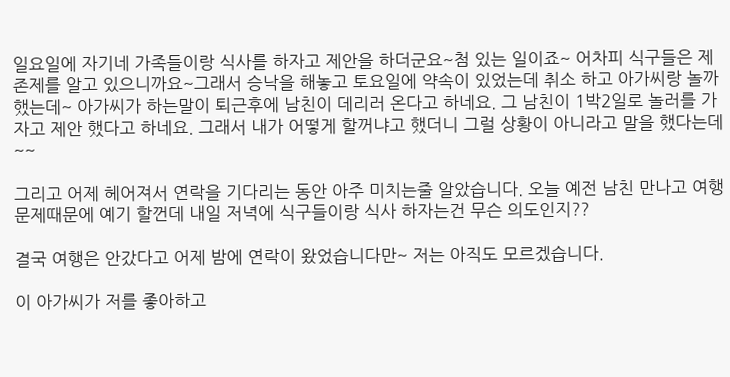일요일에 자기네 가족들이랑 식사를 하자고 제안을 하더군요~첨 있는 일이죠~ 어차피 식구들은 제 존제를 알고 있으니까요~그래서 승낙을 해놓고 토요일에 약속이 있었는데 취소 하고 아가씨랑 놀까 했는데~ 아가씨가 하는말이 퇴근후에 남친이 데리러 온다고 하네요. 그 남친이 1박2일로 놀러를 가자고 제안 했다고 하네요. 그래서 내가 어떻게 할꺼냐고 했더니 그럴 상황이 아니라고 말을 했다는데~~

그리고 어제 헤어져서 연락을 기다리는 동안 아주 미치는줄 알았습니다. 오늘 예전 남친 만나고 여행문제때문에 예기 할껀데 내일 저녁에 식구들이랑 식사 하자는건 무슨 의도인지??

결국 여행은 안갔다고 어제 밤에 연락이 왔었습니다만~ 저는 아직도 모르겠습니다.

이 아가씨가 저를 좋아하고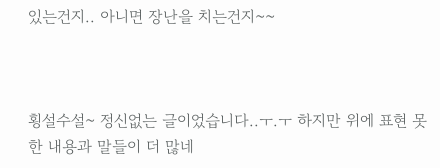있는건지.. 아니면 장난을 치는건지~~



횡설수설~ 정신없는 글이었습니다..ㅜ.ㅜ 하지만 위에 표현 못한 내용과 말들이 더 많네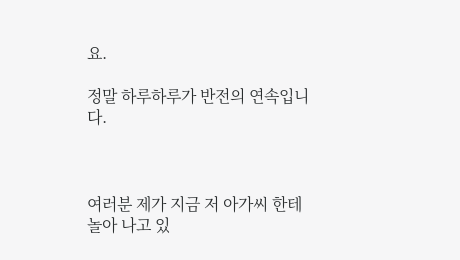요.

정말 하루하루가 반전의 연속입니다.



여러분 제가 지금 저 아가씨 한테 놀아 나고 있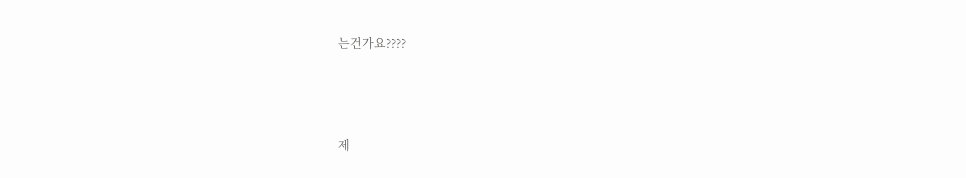는건가요????



제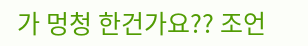가 멍청 한건가요?? 조언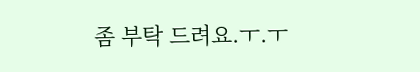좀 부탁 드려요.ㅜ.ㅜ